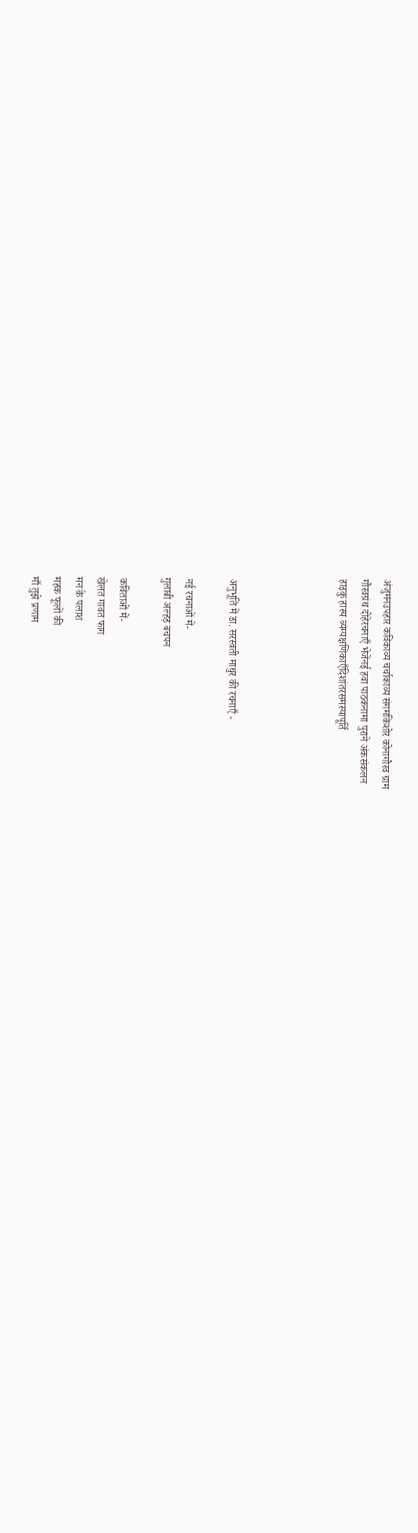अंजुमनउपहार कविकाव्य चर्चाकाव्य संगमकिशोर कोनागौरव ग्राम
गौरवग्रंथ दोहेरचनाएँ भेजेंनई हवा पाठकनामा पुराने अंकसंकलन
हाइकु हास्य व्यंग्यक्षणिकाएँदिशांतरसमस्यापूर्ति




अनुभूति में डा. सरस्वती माथुर की रचनाएँ -

नई रचनाओं में-
गुलाबी अल्हड़ बचपन

कविताओं में-
खेलत गावत फाग
मन के पलाश
महक फूलों की
माँ तुझे प्रणाम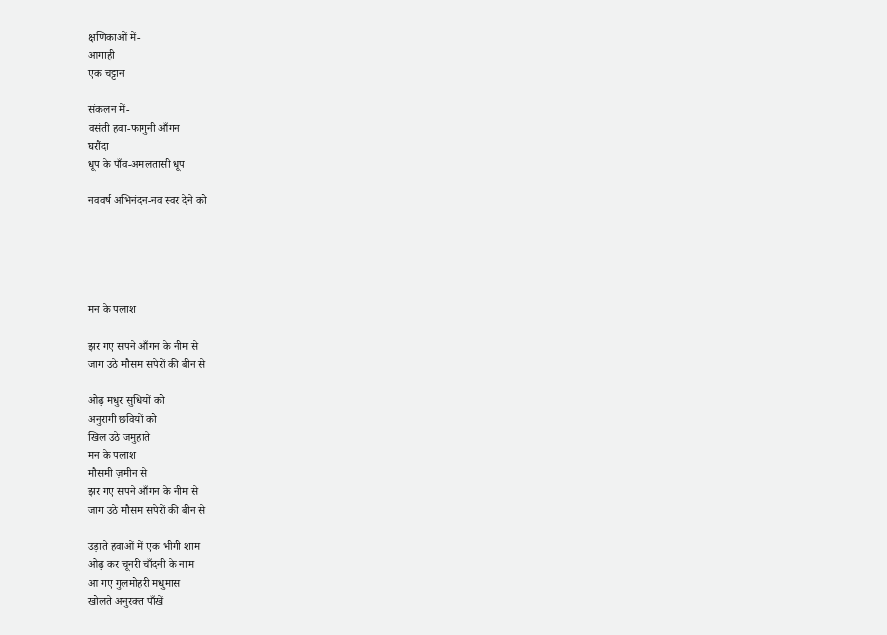क्षणिकाओं में-
आगाही
एक चट्टान

संकलन में-
वसंती हवा-फागुनी आँगन
घरौंदा
धूप के पाँव-अमलतासी धूप

नववर्ष अभिनंदन-नव स्वर देने को





मन के पलाश

झर गए सपने आँगन के नीम से
जाग उठे मौसम सपेरों की बीन से

ओढ़ मधुर सुधियों को
अनुरागी छवियों को
खिल उठे जमुहाते
मन के पलाश
मौसमी ज़मीन से
झर गए सपने आँगन के नीम से
जाग उठे मौसम सपेरों की बीन से

उड़ाते हवाओं में एक भीगी शाम
ओढ़ कर चूनरी चाँदनी के नाम
आ गए गुलमोहरी मधुमास
खोलते अनुरक्त पाँखें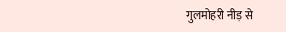गुलमोहरी नीड़ से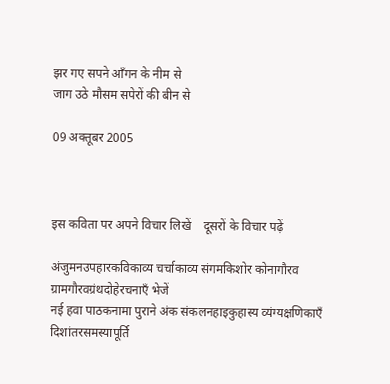झर गए सपने आँगन के नीम से
जाग उठे मौसम सपेरों की बीन से

09 अक्तूबर 2005



इस कविता पर अपने विचार लिखें    दूसरों के विचार पढ़ें

अंजुमनउपहारकविकाव्य चर्चाकाव्य संगमकिशोर कोनागौरव ग्रामगौरवग्रंथदोहेरचनाएँ भेजें
नई हवा पाठकनामा पुराने अंक संकलनहाइकुहास्य व्यंग्यक्षणिकाएँ दिशांतरसमस्यापूर्ति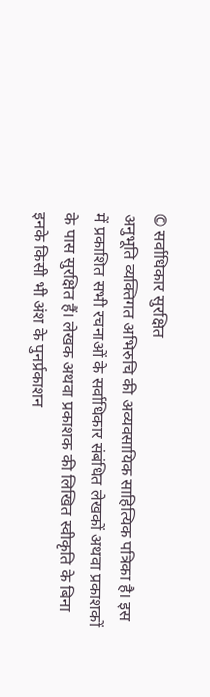© सर्वाधिकार सुरक्षित
अनुभूति व्यक्तिगत अभिरुचि की अव्यवसायिक साहित्यिक पत्रिका है। इस में प्रकाशित सभी रचनाओं के सर्वाधिकार संबंधित लेखकों अथवा प्रकाशकों के पास सुरक्षित हैं। लेखक अथवा प्रकाशक की लिखित स्वीकृति के बिना इनके किसी भी अंश के पुनर्प्रकाशन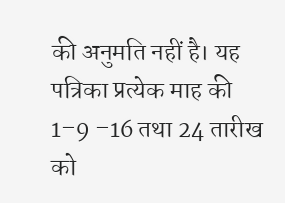की अनुमति नहीं है। यह पत्रिका प्रत्येक माह की 1–9 –16 तथा 24 तारीख को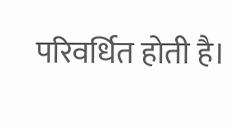परिवर्धित होती है।